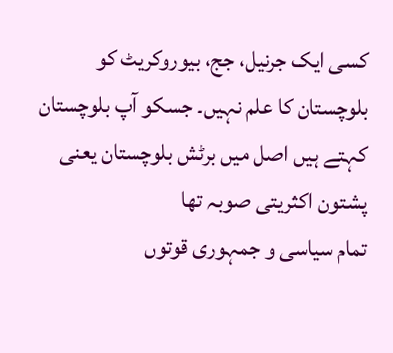کسی ایک جرنیل، جج، بیوروکریٹ کو بلوچستان کا علم نہیں۔ جسکو آپ بلوچستان کہتے ہیں اصل میں برٹش بلوچستان یعنی پشتون اکثریتی صوبہ تھا
تمام سیاسی و جمہوری قوتوں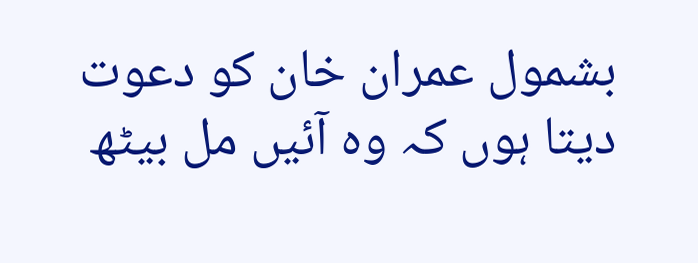بشمول عمران خان کو دعوت دیتا ہوں کہ وہ آئیں مل بیٹھ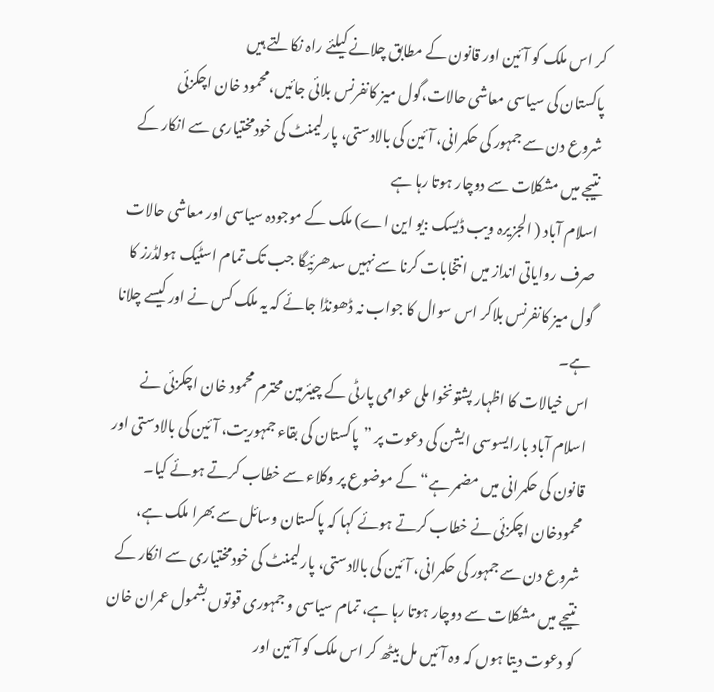کر اس ملک کو آئین اور قانون کے مطابق چلانے کیلئے راہ نکالتے ہیں
پاکستان کی سیاسی معاشی حالات،گول میز کانفرنس بلائی جائیں،محمود خان اچکزئی
شروع دن سے جمہور کی حکمرانی، آئین کی بالادستی، پارلیمنٹ کی خودمختیاری سے انکار کے نتیجے میں مشکلات سے دوچار ہوتا رہا ہے
اسلام آباد ( الجزیرہ ویب ڈیسک :یو این اے) ملک کے موجودہ سیاسی اور معاشی حالات صرف روایاتی انداز میں انتخابات کرنا سے نہیں سدھرئیگا جب تک تمام اسٹیک ہولڈرز کا گول میز کانفرنس بلاکر اس سوال کا جواب نہ ڈھونڈا جائے کہ یہ ملک کس نے اور کیسے چلانا ہے۔
اس خیالات کا اظہار پشتونخوا ملی عوامی پارٹی کے چیئرمین محترم محمود خان اچکزئی نے اسلام آباد بارایسوسی ایشن کی دعوت پر ”پاکستان کی بقاء جمہوریت، آئین کی بالادستی اور قانون کی حکمرانی میں مضمر ہے“ کے موضوع پر وکلاء سے خطاب کرتے ہوئے کیا۔ محمودخان اچکزئی نے خطاب کرتے ہوئے کہا کہ پاکستان وسائل سے بھرا ملک ہے، شروع دن سے جمہور کی حکمرانی، آئین کی بالادستی، پارلیمنٹ کی خودمختیاری سے انکار کے نتیجے میں مشکلات سے دوچار ہوتا رہا ہے، تمام سیاسی و جمہوری قوتوں بشمول عمران خان کو دعوت دیتا ہوں کہ وہ آئیں مل بیٹھ کر اس ملک کو آئین اور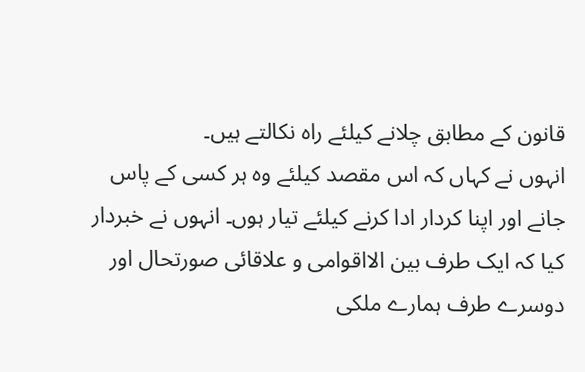قانون کے مطابق چلانے کیلئے راہ نکالتے ہیں۔
انہوں نے کہاں کہ اس مقصد کیلئے وہ ہر کسی کے پاس جانے اور اپنا کردار ادا کرنے کیلئے تیار ہوں۔ انہوں نے خبردار کیا کہ ایک طرف بین الااقوامی و علاقائی صورتحال اور دوسرے طرف ہمارے ملکی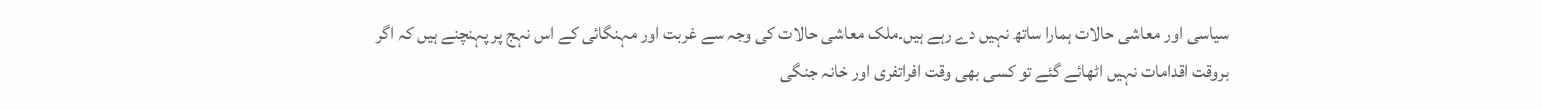سیاسی اور معاشی حالات ہمارا ساتھ نہیں دے رہے ہیں۔ملک معاشی حالات کی وجہ سے غربت اور مہنگائی کے اس نہج پر پہنچنے ہیں کہ اگر بروقت اقدامات نہیں اٹھائے گئے تو کسی بھی وقت افراتفری اور خانہ جنگی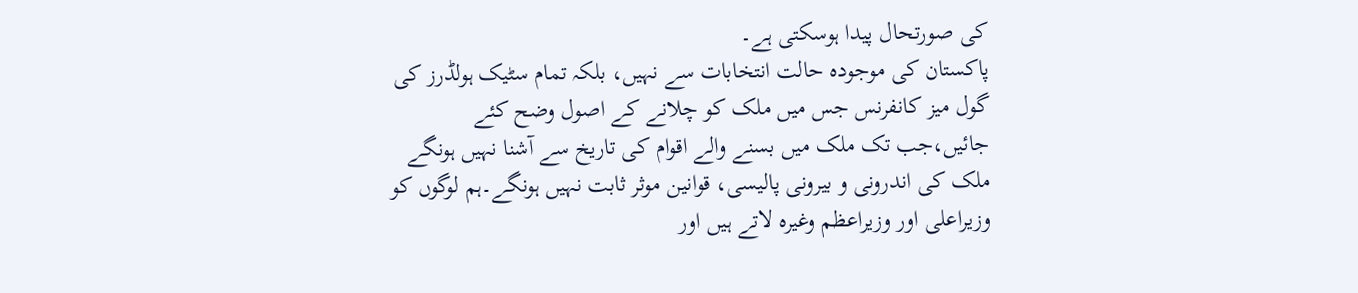کی صورتحال پیدا ہوسکتی ہے۔
پاکستان کی موجودہ حالت انتخابات سے نہیں، بلکہ تمام سٹیک ہولڈرز کی گول میز کانفرنس جس میں ملک کو چلانے کے اصول وضح کئے جائیں،جب تک ملک میں بسنے والے اقوام کی تاریخ سے آشنا نہیں ہونگے ملک کی اندرونی و بیرونی پالیسی، قوانین موثر ثابت نہیں ہونگے۔ہم لوگوں کو وزیراعلی اور وزیراعظم وغیرہ لاتے ہیں اور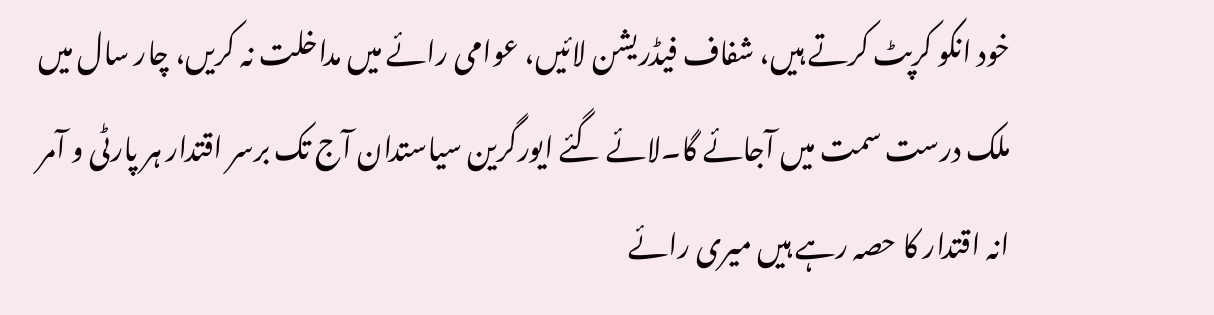خود انکو کرپٹ کرتے ہیں، شفاف فیڈریشن لائیں، عوامی رائے میں مداخلت نہ کریں، چار سال میں ملک درست سمت میں آجائے گا۔لائے گئے ایورگرین سیاستدان آج تک برسر اقتدار ہر پارٹی و آمر انہ اقتدار کا حصہ رہے ہیں میری رائے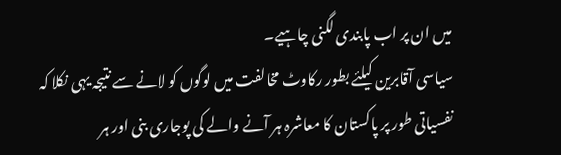میں ان پر اب پابندی لگنی چاہیے۔
سیاسی آقابرین کیلئے بطور رکاوٹ مخالفت میں لوگوں کو لانے سے نتیجہ یہی نکلا کہ نفسیاتی طور پر پاکستان کا معاشرہ ہر آنے والے کی پوجاری بنی اور ہر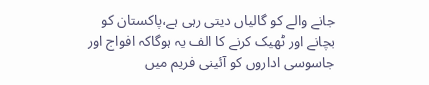جانے والے کو گالیاں دیتی رہی ہے،پاکستان کو بچانے اور ٹھیک کرنے کا الف یہ ہوگاکہ افواج اور جاسوسی اداروں کو آئینی فریم میں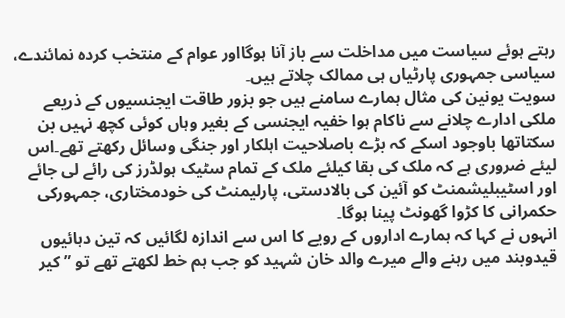رہتے ہوئے سیاست میں مداخلت سے باز آنا ہوگااور عوام کے منتخب کردہ نمائندے، سیاسی جمہوری پارٹیاں ہی ممالک چلاتے ہیں۔
سویت یونین کی مثال ہمارے سامنے ہیں جو بزور طاقت ایجنسیوں کے ذریعے ملکی ادارے چلانے سے ناکام ہوا خفیہ ایجنسی کے بغیر وہاں کوئی کچھ نہیں بن سکتاتھا باوجود اسکے کہ بڑے باصلاحیت اہلکار اور جنگی وسائل رکھتے تھے۔اس لیئے ضروری ہے کہ ملک کی بقا کیلئے ملک کے تمام سٹیک ہولڈرز کی رائے لی جائے اور اسٹیبلیشمنٹ کو آئین کی بالادستی، پارلیمنٹ کی خودمختاری، جمہورکی حکمرانی کا کڑوا گھونٹ پینا ہوگا۔
انہوں نے کہا کہ ہمارے اداروں کے رویے کا اس سے اندازہ لگائیں کہ تین دہائیوں قیدوبند میں رہنے والے میرے والد خان شہید کو جب ہم خط لکھتے تھے تو ” کیر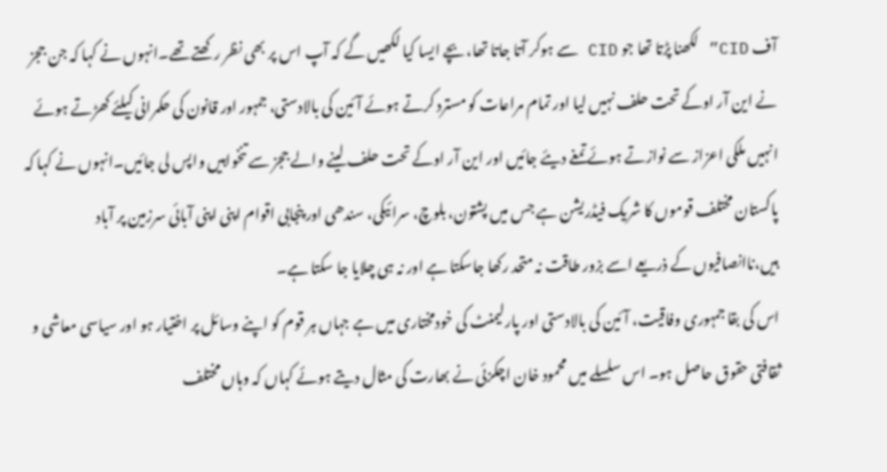آف CID” لکھنا پڑتا تھا جو CID سے ہوکر آتا جاتا تھا، بچے ایسا کیا لکھیں گے کہ آپ اس پر بھی نظر رکھتے تھے۔انہوں نے کہا کہ جن ججز نے این آر اوکے تحت حلف نہیں لیا اور تمام مراعات کو مسترد کرتے ہوئے آئین کی بالادستی، جمہور اور قانون کی حکمرانی کیلئے کھڑتے ہوئے انہیں ملکی اعزاز سے نوازتے ہوئے تمغے دیئے جائیں اور این آر اوکے تحت حلف لینے والے ججز سے تنخواہیں واپس لی جائیں۔انہوں نے کہا کہ پاکستان مختلف قوموں کا شریک فیڈریشن ہے جس میں پشتون، بلوچ، سرائیکی، سندھی اور پنجابی اقوام اپنی اپنی آبائی سرزمین پر آباد ہیں،ناانصافیوں کے ذریعے اسے بزور طاقت نہ متحد رکھا جاسکتا ہے اور نہ ہی چلایا جا سکتا ہے۔
اس کی بقا جمہوری وفاقیت، آئین کی بالادستی اور پارلیمنٹ کی خودمختاری میں ہے جہاں ہر قوم کو اپنے وسائل پر اختیار ہو اور سیاسی معاشی و ثقافتی حقوق حاصل ہو۔ اس سلسلے میں محمود خان اچکزئی نے بھارت کی مثال دیتے ہوئے کہاں کہ وہاں مختلف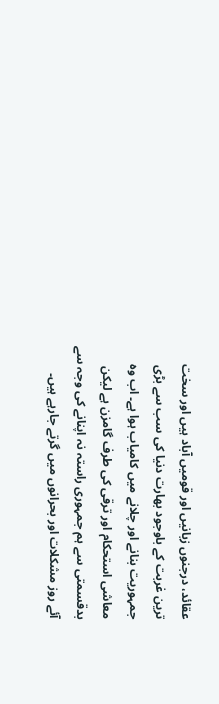عقائد، درجنوں زبانیں اور قومیں آباد ہیں اور سخت ترین غربت کے باوجود بھارت دنیا کی سب سے بڑی جمہوریت بنانے اور چلانے میں کامیاب ہوا ہے۔ اب وہ معاشی استحکام اور ترقی کی طرف گامزن ہے لیکن بدقسمتی سے ہم جمہوری راستہ نہ اپنانے کی وجہ سے آئے روز مشکلات اور بحرانوں میں گرتے جارہے ہیں۔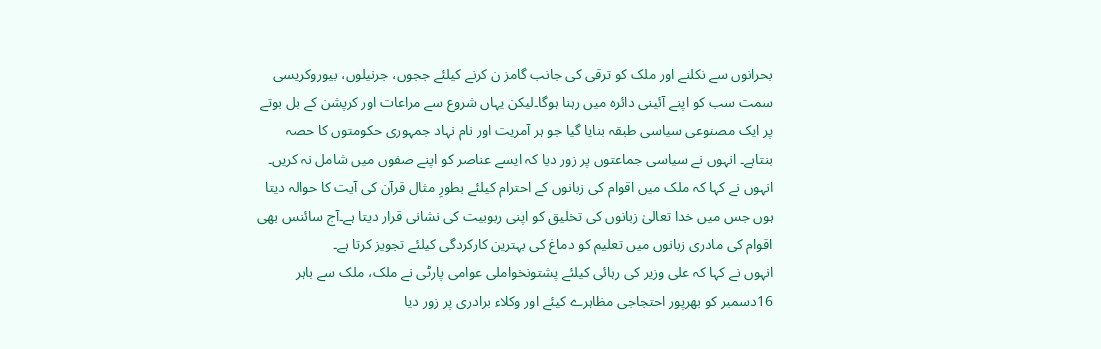بحرانوں سے نکلنے اور ملک کو ترقی کی جانب گامز ن کرنے کیلئے ججوں، جرنیلوں، بیوروکریسی سمت سب کو اپنے آئینی دائرہ میں رہنا ہوگا۔لیکن یہاں شروع سے مراعات اور کرپشن کے بل بوتے پر ایک مصنوعی سیاسی طبقہ بنایا گیا جو ہر آمریت اور نام نہاد جمہوری حکومتوں کا حصہ بنتاہے۔ انہوں نے سیاسی جماعتوں پر زور دیا کہ ایسے عناصر کو اپنے صفوں میں شامل نہ کریں۔ انہوں نے کہا کہ ملک میں اقوام کی زبانوں کے احترام کیلئے بطورِ مثال قرآن کی آیت کا حوالہ دیتا ہوں جس میں خدا تعالیٰ زبانوں کی تخلیق کو اپنی ربوبیت کی نشانی قرار دیتا ہے۔آج سائنس بھی اقوام کی مادری زبانوں میں تعلیم کو دماغ کی بہترین کارکردگی کیلئے تجویز کرتا ہے۔
انہوں نے کہا کہ علی وزیر کی رہائی کیلئے پشتونخواملی عوامی پارٹی نے ملک، ملک سے باہر 16دسمبر کو بھرپور احتجاجی مظاہرے کیئے اور وکلاء برادری پر زور دیا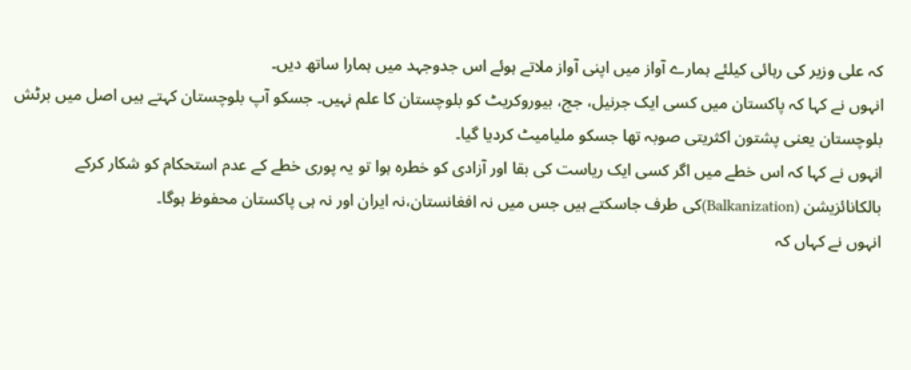کہ علی وزیر کی رہائی کیلئے ہمارے آواز میں اپنی آواز ملاتے ہوئے اس جدوجہد میں ہمارا ساتھ دیں۔
انہوں نے کہا کہ پاکستان میں کسی ایک جرنیل، جج، بیوروکریٹ کو بلوچستان کا علم نہیں۔ جسکو آپ بلوچستان کہتے ہیں اصل میں برٹش بلوچستان یعنی پشتون اکثریتی صوبہ تھا جسکو ملیامیٹ کردیا گیا۔
انہوں نے کہا کہ اس خطے میں اگر کسی ایک ریاست کی بقا اور آزادی کو خطرہ ہوا تو یہ پوری خطے کے عدم استحکام کو شکار کرکے بالکانائزیشن (Balkanization)کی طرف جاسکتے ہیں جس میں نہ افغانستان،نہ ایران اور نہ ہی پاکستان محفوظ ہوگا۔
انہوں نے کہاں کہ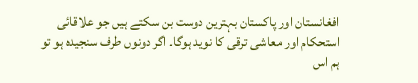افغانستان اور پاکستان بہترین دوست بن سکتے ہیں جو علاقائی استحکام اور معاشی ترقی کا نوید ہوگا۔ اگر دونوں طرف سنجیدہ ہو تو ہم اس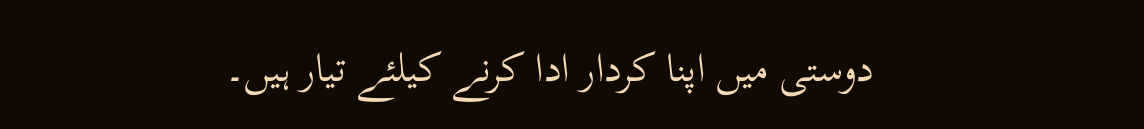دوستی میں اپنا کردار ادا کرنے کیلئے تیار ہیں۔